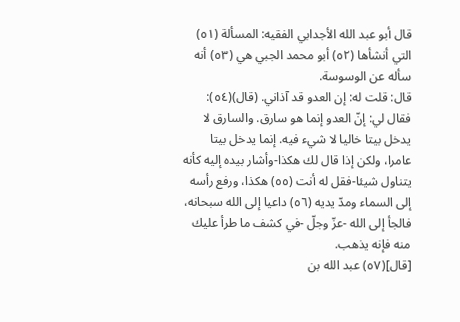قال أبو عبد الله الأجدابي الفقيه: المسألة (٥١) التي أنشأها (٥٢) أبو محمد الجبي هي (٥٣) أنه سأله عن الوسوسة.
قال: قلت له: إن العدو قد آذاني. (قال)(٥٤): فقال لي: إنّ العدو إنما هو سارق. والسارق لا يدخل بيتا خاليا لا شيء فيه. إنما يدخل بيتا عامرا، ولكن إذا قال لك هكذا-وأشار بيده إليه كأنه يتناول شيئا-فقل له أنت (٥٥) هكذا، ورفع رأسه إلى السماء ومدّ يديه (٥٦) داعيا إلى الله سبحانه، فالجأ إلى الله -عزّ وجلّ -في كشف ما طرأ عليك منه فإنه يذهب.
[قال](٥٧) عبد الله بن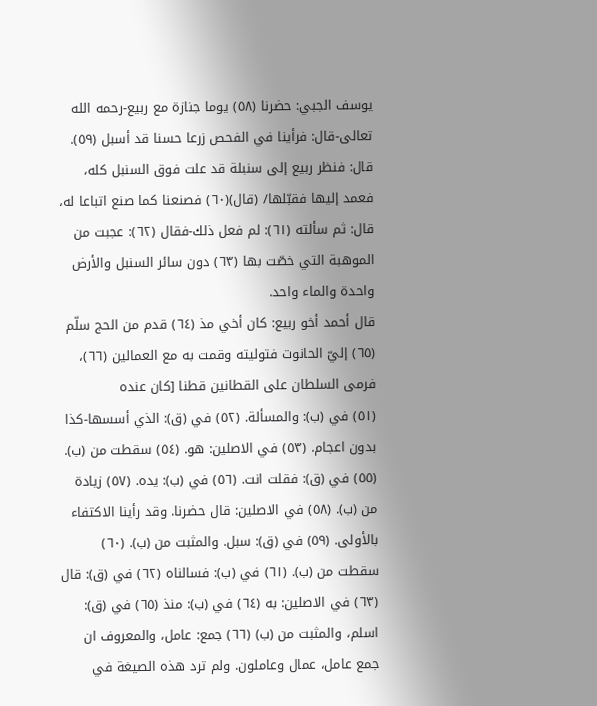يوسف الجبي: حضرنا (٥٨) يوما جنازة مع ربيع-رحمه الله تعالى-قال: فرأينا في الفحص زرعا حسنا قد أسبل (٥٩). قال: فنظر ربيع إلى سنبلة قد علت فوق السنبل كله، فعمد إليها فقبّلها/ (قال)(٦٠) فصنعنا كما صنع اتباعا له، قال: ثم سألته (٦١): لم فعل ذلك-فقال (٦٢): عجبت من الموهبة التي خصّت بها (٦٣) دون سائر السنبل والأرض واحدة والماء واحد.
قال أحمد أخو ربيع: كان أخي مذ (٦٤) قدم من الحج سلّم (٦٥) إليّ الحانوت فتوليته وقمت به مع العمالين (٦٦)، فرمى السلطان على القطانين قطنا [كان عنده
(٥١) في (ب): والمسألة. (٥٢) في (ق): الذي أسسها-كذا بدون اعجام. (٥٣) في الاصلين: هو. (٥٤) سقطت من (ب). (٥٥) في (ق): فقلت انت. (٥٦) في (ب): يده. (٥٧) زيادة من (ب). (٥٨) في الاصلين: قال حضرنا. وقد رأينا الاكتفاء بالأولى. (٥٩) في (ق): سبل. والمثبت من (ب). (٦٠) سقطت من (ب). (٦١) في (ب): فسالناه (٦٢) في (ق): قال (٦٣) في الاصلين: به (٦٤) في (ب): منذ (٦٥) في (ق): اسلم، والمثبت من (ب) (٦٦) جمع: عامل، والمعروف ان جمع عامل، عمال وعاملون. ولم ترد هذه الصيغة في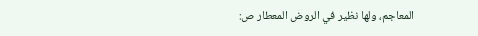المعاجم، ولها نظير في الروض المعطار ص: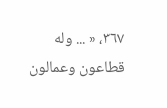٣٦٧، « ... وله قطاعون وعمالون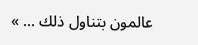عالمون بتناول ذلك ... »